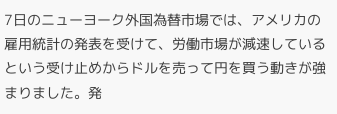7日のニューヨーク外国為替市場では、アメリカの雇用統計の発表を受けて、労働市場が減速しているという受け止めからドルを売って円を買う動きが強まりました。発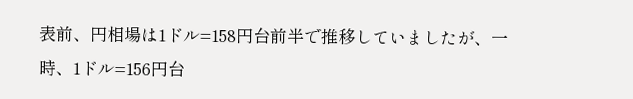表前、円相場は1ドル=158円台前半で推移していましたが、一時、1ドル=156円台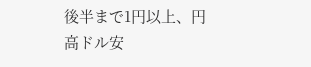後半まで1円以上、円高ドル安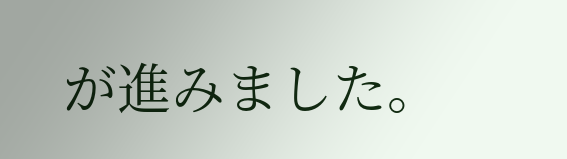が進みました。